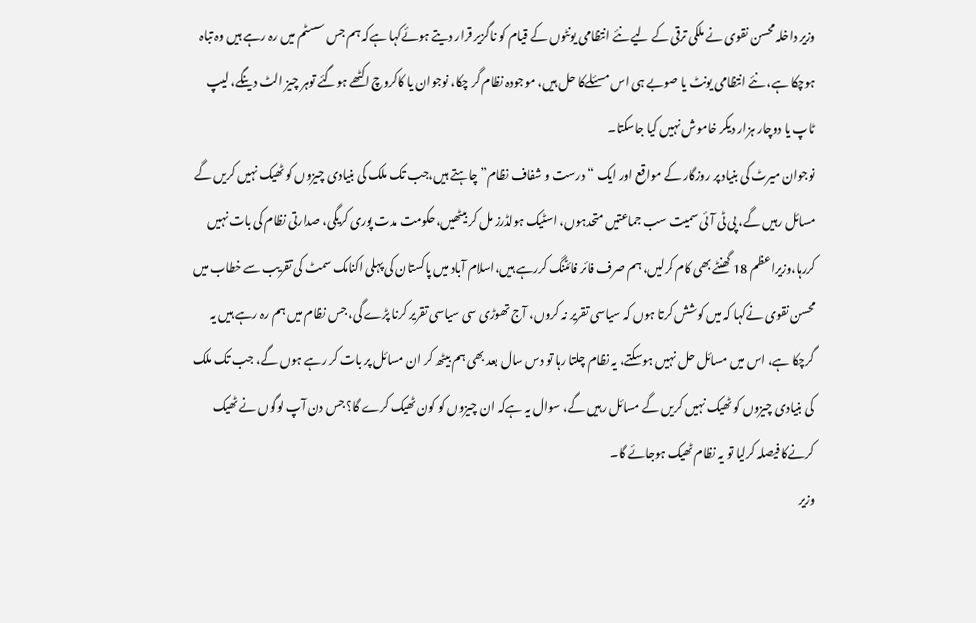وزیر داخلہ محسن نقوی نے ملکی ترقی کے لیے نئے انتظامی یونٹوں کے قیام کو ناگزیر قرار دیتے ہوئےکہا ہےکہ ہم جس سسٹم میں رہ رہے ہیں وہ تباہ ہوچکا ہے، نئے انتظامی یونٹ یا صوبے ہی اس مسئلےکا حل ہیں، موجودہ نظام گر چکا، نوجوان یا کاکروچ اکٹھے ہوگئے توہر چیز الٹ دینگے، لیپ ٹاپ یا دوچار ہزار دیکر خاموش نہیں کیا جاسکتا۔
نوجوان میرٹ کی بنیاد پر روزگار کے مواقع اور ایک “درست و شفاف نظام” چاہتے ہیں،جب تک ملک کی بنیادی چیزوں کو ٹھیک نہیں کریں گے مسائل رہیں گے، پی ٹی آئی سمیت سب جماعتیں متحدہوں، اسٹیک ہولڈرز مل کر بیٹھیں،حکومت مدت پوری کریگی، صدارتی نظام کی بات نہیں کررہا،وزیراعظم 18 گھنٹے بھی کام کرلیں، ہم صرف فائر فائٹنگ کررہے ہیں،اسلام آباد میں پاکستان کی پہلی اکنامک سمٹ کی تقریب سے خطاب میں محسن نقوی نےکہا کہ میں کوشش کرتا ہوں کہ سیاسی تقریر نہ کروں، آج تھوڑی سی سیاسی تقریر کرنا پڑے گی، جس نظام میں ہم رہ رہے ہیں یہ گرچکا ہے، اس میں مسائل حل نہیں ہوسکتے، یہ نظام چلتا رہا تو دس سال بعد بھی ہم بیٹھ کر ان مسائل پر بات کر رہے ہوں گے، جب تک ملک کی بنیادی چیزوں کو ٹھیک نہیں کریں گے مسائل رہیں گے، سوال یہ ہےکہ ان چیزوں کو کون ٹھیک کرے گا؟ جس دن آپ لوگوں نے ٹھیک کرنےکا فیصلہ کرلیا تو یہ نظام ٹھیک ہوجائے گا۔
وزیر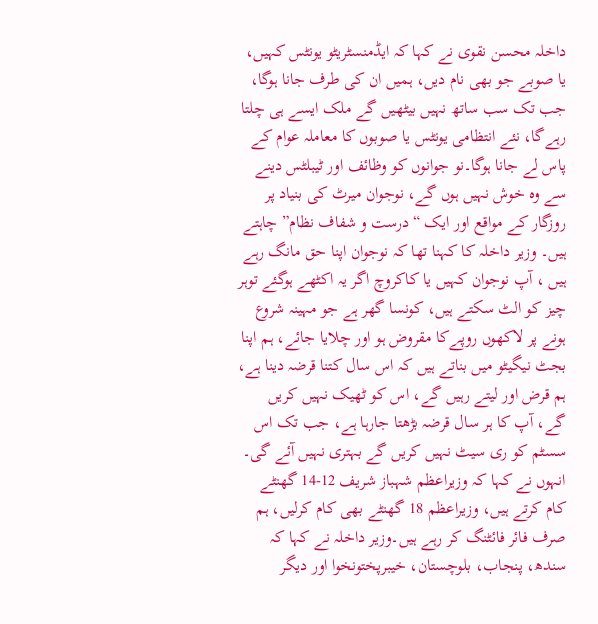داخلہ محسن نقوی نے کہا کہ ایڈمنسٹریٹو یونٹس کہیں، یا صوبے جو بھی نام دیں، ہمیں ان کی طرف جانا ہوگا، جب تک سب ساتھ نہیں بیٹھیں گے ملک ایسے ہی چلتا رہےگا، نئے انتظامی یونٹس یا صوبوں کا معاملہ عوام کے پاس لے جانا ہوگا۔نو جوانوں کو وظائف اور ٹیبلٹس دینے سے وہ خوش نہیں ہوں گے، نوجوان میرٹ کی بنیاد پر روزگار کے مواقع اور ایک “درست و شفاف نظام” چاہتے ہیں۔ وزیر داخلہ کا کہنا تھا کہ نوجوان اپنا حق مانگ رہے ہیں ، آپ نوجوان کہیں یا کاکروچ اگر یہ اکٹھے ہوگئے توہر چیز کو الٹ سکتے ہیں، کونسا گھر ہے جو مہینہ شروع ہونے پر لاکھوں روپےکا مقروض ہو اور چلایا جائے، ہم اپنا بجٹ نیگیٹو میں بناتے ہیں کہ اس سال کتنا قرضہ دینا ہے، ہم قرض اور لیتے رہیں گے، اس کو ٹھیک نہیں کریں گے، آپ کا ہر سال قرضہ بڑھتا جارہا ہے، جب تک اس سسٹم کو ری سیٹ نہیں کریں گے بہتری نہیں آئے گی۔
انہوں نے کہا کہ وزیراعظم شہباز شریف 12-14 گھنٹے کام کرتے ہیں، وزیراعظم 18 گھنٹے بھی کام کرلیں، ہم صرف فائر فائٹنگ کر رہے ہیں۔وزیر داخلہ نے کہا کہ سندھ، پنجاب، بلوچستان، خیبرپختونخوا اور دیگر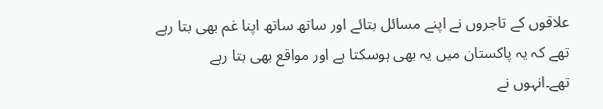علاقوں کے تاجروں نے اپنے مسائل بتائے اور ساتھ ساتھ اپنا غم بھی بتا رہے تھے کہ یہ پاکستان میں یہ بھی ہوسکتا ہے اور مواقع بھی بتا رہے تھے۔انہوں نے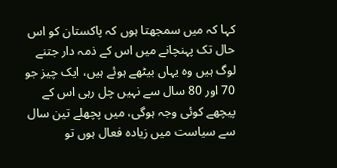کہا کہ میں سمجھتا ہوں کہ پاکستان کو اس حال تک پہنچانے میں اس کے ذمہ دار جتنے لوگ ہیں وہ یہاں بیٹھے ہوئے ہیں، ایک چیز جو 70 اور 80 سال سے نہیں چل رہی اس کے پیچھے کوئی وجہ ہوگی، میں پچھلے تین سال سے سیاست میں زیادہ فعال ہوں تو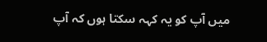میں آپ کو یہ کہہ سکتا ہوں کہ آپ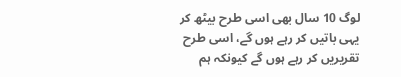لوگ 10 سال بھی اسی طرح بیٹھ کر یہی باتیں کر رہے ہوں گے، اسی طرح تقریریں کر رہے ہوں گے کیونکہ ہم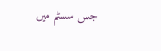جس سسٹم میں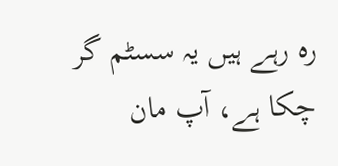رہ رہے ہیں یہ سسٹم گر چکا ہے، آپ مان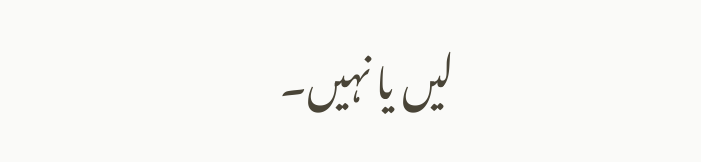لیں یا نہیں۔